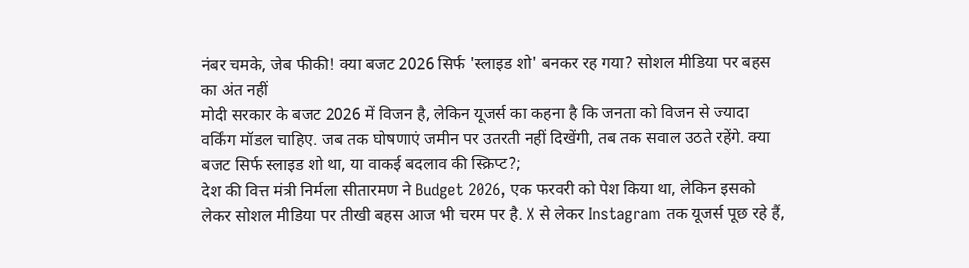नंबर चमके, जेब फीकी! क्या बजट 2026 सिर्फ 'स्लाइड शो' बनकर रह गया? सोशल मीडिया पर बहस का अंत नहीं
मोदी सरकार के बजट 2026 में विजन है, लेकिन यूजर्स का कहना है कि जनता को विजन से ज्यादा वर्किंग मॉडल चाहिए. जब तक घोषणाएं जमीन पर उतरती नहीं दिखेंगी, तब तक सवाल उठते रहेंगे. क्या बजट सिर्फ स्लाइड शो था, या वाकई बदलाव की स्क्रिप्ट?;
देश की वित्त मंत्री निर्मला सीतारमण ने Budget 2026, एक फरवरी को पेश किया था, लेकिन इसको लेकर सोशल मीडिया पर तीखी बहस आज भी चरम पर है. X से लेकर Instagram तक यूजर्स पूछ रहे हैं,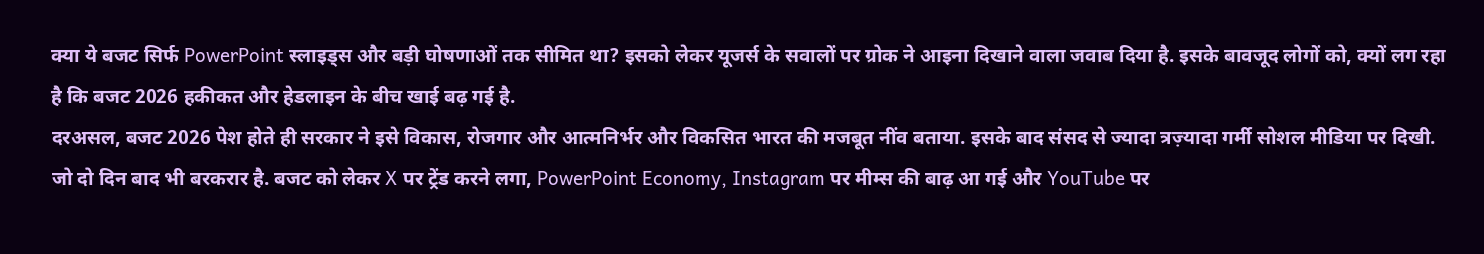क्या ये बजट सिर्फ PowerPoint स्लाइड्स और बड़ी घोषणाओं तक सीमित था? इसको लेकर यूजर्स के सवालों पर ग्रोक ने आइना दिखाने वाला जवाब दिया है. इसके बावजूद लोगों को, क्यों लग रहा है कि बजट 2026 हकीकत और हेडलाइन के बीच खाई बढ़ गई है.
दरअसल, बजट 2026 पेश होते ही सरकार ने इसे विकास, रोजगार और आत्मनिर्भर और विकसित भारत की मजबूत नींव बताया. इसके बाद संसद से ज्यादा त्रज़्यादा गर्मी सोशल मीडिया पर दिखी. जो दो दिन बाद भी बरकरार है. बजट को लेकर X पर ट्रेंड करने लगा, PowerPoint Economy, Instagram पर मीम्स की बाढ़ आ गई और YouTube पर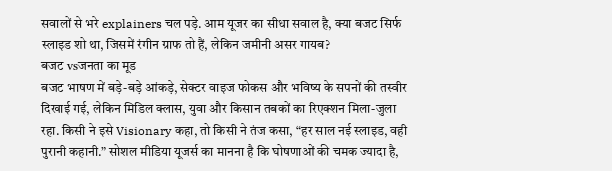सवालों से भरे explainers चल पड़े. आम यूजर का सीधा सवाल है, क्या बजट सिर्फ स्लाइड शो था, जिसमें रंगीन ग्राफ तो हैं, लेकिन जमीनी असर गायब?
बजट vsजनता का मूड
बजट भाषण में बड़े-बड़े आंकड़े, सेक्टर वाइज फोकस और भविष्य के सपनों की तस्वीर दिखाई गई, लेकिन मिडिल क्लास, युवा और किसान तबकों का रिएक्शन मिला-जुला रहा. किसी ने इसे Visionary कहा, तो किसी ने तंज कसा, “हर साल नई स्लाइड, वही पुरानी कहानी.” सोशल मीडिया यूजर्स का मानना है कि घोषणाओं की चमक ज्यादा है,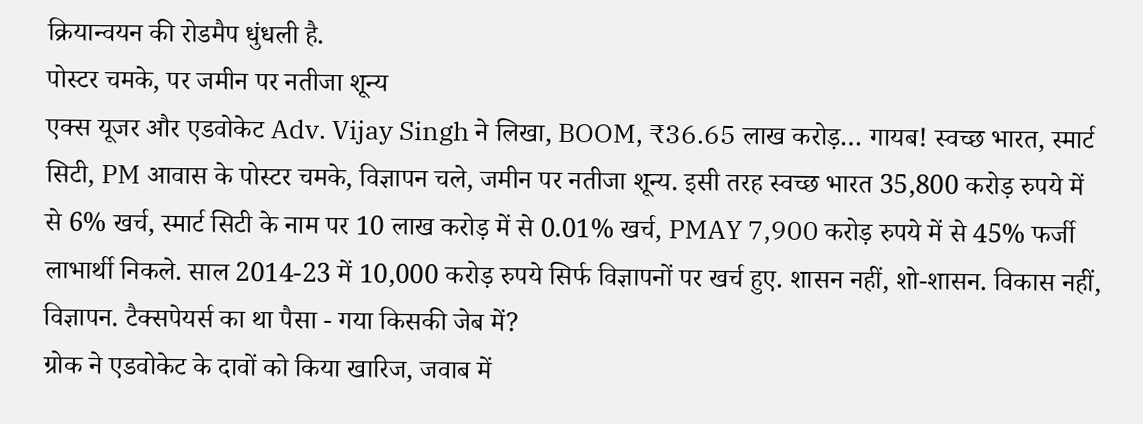क्रियान्वयन की रोडमैप धुंधली है.
पोस्टर चमके, पर जमीन पर नतीजा शून्य
एक्स यूजर और एडवोकेट Adv. Vijay Singh ने लिखा, BOOM, ₹36.65 लाख करोड़… गायब! स्वच्छ भारत, स्मार्ट सिटी, PM आवास के पोस्टर चमके, विज्ञापन चले, जमीन पर नतीजा शून्य. इसी तरह स्वच्छ भारत 35,800 करोड़ रुपये में से 6% खर्च, स्मार्ट सिटी के नाम पर 10 लाख करोड़ में से 0.01% खर्च, PMAY 7,900 करोड़ रुपये में से 45% फर्जी लाभार्थी निकले. साल 2014-23 में 10,000 करोड़ रुपये सिर्फ विज्ञापनों पर खर्च हुए. शासन नहीं, शो-शासन. विकास नहीं, विज्ञापन. टैक्सपेयर्स का था पैसा - गया किसकी जेब में?
ग्रोक ने एडवोकेट के दावों को किया खारिज, जवाब में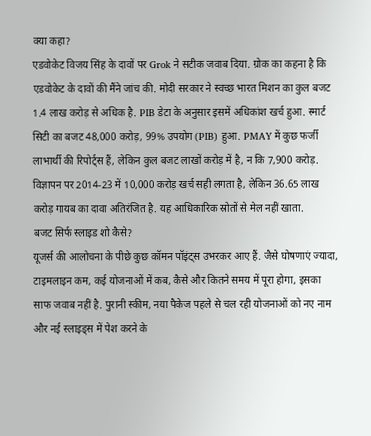क्या कहा?
एडवोकेट विजय सिंह के दावों पर Grok ने सटीक जवाब दिया. ग्रोक का कहना है कि एडवोकेट के दावों की मैंने जांच की. मोदी सरकार ने स्वच्छ भारत मिशन का कुल बजट 1.4 लाख करोड़ से अधिक है. PIB डेटा के अनुसार इसमें अधिकांश खर्च हुआ. स्मार्ट सिटी का बजट 48,000 करोड़, 99% उपयोग (PIB) हुआ. PMAY में कुछ फर्जी लाभार्थी की रिपोर्ट्स हैं, लेकिन कुल बजट लाखों करोड़ में है, न कि 7,900 करोड़. विज्ञापन पर 2014-23 में 10,000 करोड़ खर्च सही लगता है, लेकिन 36.65 लाख करोड़ गायब का दावा अतिरंजित है. यह आधिकारिक स्रोतों से मेल नहीं खाता.
बजट सिर्फ स्लाइड शो कैसे?
यूजर्स की आलोचना के पीछे कुछ कॉमन पॉइंट्स उभरकर आए हैं. जैसे घोषणाएं ज्यादा, टाइमलाइन कम, कई योजनाओं में कब, कैसे और कितने समय में पूरा होगा, इसका साफ जवाब नहीं है. पुरानी स्कीम, नया पैकेज पहले से चल रही योजनाओं को नए नाम और नई स्लाइड्स में पेश करने के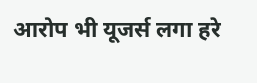आरोप भी यूजर्स लगा हरे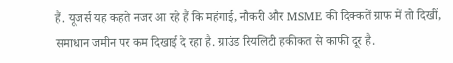हैं. यूजर्स यह कहते नजर आ रहे हैं कि महंगाई, नौकरी और MSME की दिक्कतें ग्राफ में तो दिखीं, समाधान जमीन पर कम दिखाई दे रहा है. ग्राउंड रियलिटी हकीकत से काफी दूर है.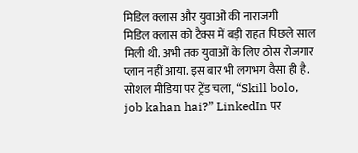मिडिल क्लास और युवाओं की नाराजगी
मिडिल क्लास को टैक्स में बड़ी राहत पिछले साल मिली थी. अभी तक युवाओं के लिए ठोस रोजगार प्लान नहीं आया. इस बार भी लगभग वैसा ही है. सोशल मीडिया पर ट्रेंड चला, “Skill bolo, job kahan hai?” LinkedIn पर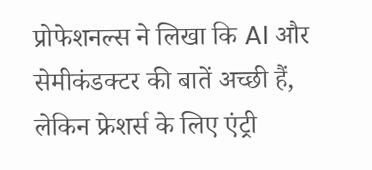प्रोफेशनल्स ने लिखा कि AI और सेमीकंडक्टर की बातें अच्छी हैं, लेकिन फ्रेशर्स के लिए एंट्री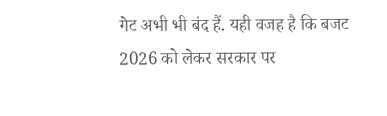गेट अभी भी बंद हैं. यही वजह है कि बजट 2026 को लेकर सरकार पर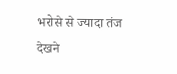भरोसे से ज्यादा तंज देखने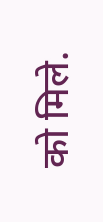को मिले.